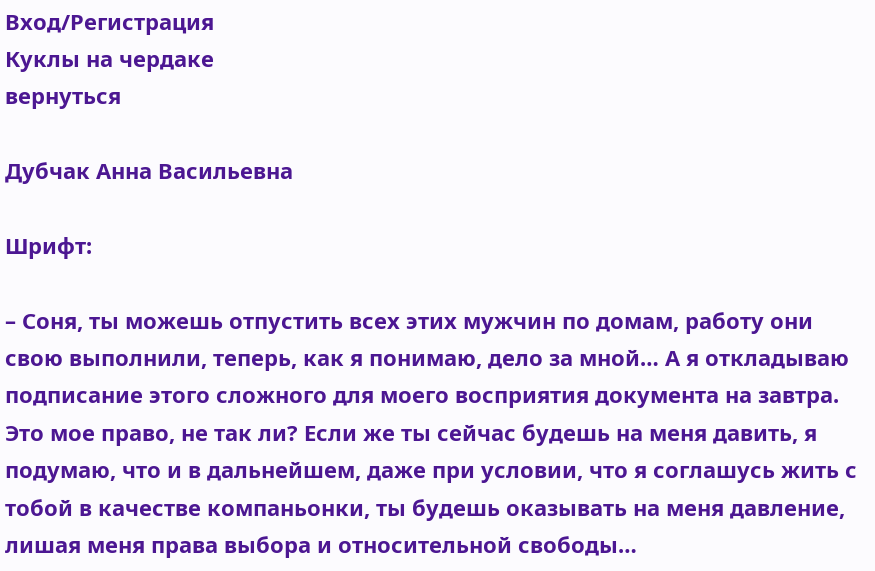Вход/Регистрация
Куклы на чердаке
вернуться

Дубчак Анна Васильевна

Шрифт:

– Соня, ты можешь отпустить всех этих мужчин по домам, работу они свою выполнили, теперь, как я понимаю, дело за мной… А я откладываю подписание этого сложного для моего восприятия документа на завтра. Это мое право, не так ли? Если же ты сейчас будешь на меня давить, я подумаю, что и в дальнейшем, даже при условии, что я соглашусь жить с тобой в качестве компаньонки, ты будешь оказывать на меня давление, лишая меня права выбора и относительной свободы…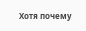Хотя почему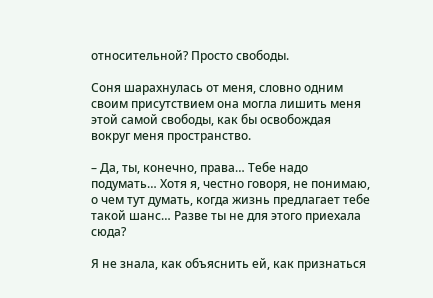относительной? Просто свободы.

Соня шарахнулась от меня, словно одним своим присутствием она могла лишить меня этой самой свободы, как бы освобождая вокруг меня пространство.

– Да, ты, конечно, права… Тебе надо подумать… Хотя я, честно говоря, не понимаю, о чем тут думать, когда жизнь предлагает тебе такой шанс… Разве ты не для этого приехала сюда?

Я не знала, как объяснить ей, как признаться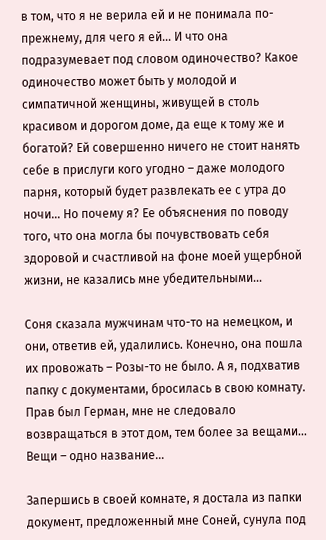в том, что я не верила ей и не понимала по-прежнему, для чего я ей… И что она подразумевает под словом одиночество? Какое одиночество может быть у молодой и симпатичной женщины, живущей в столь красивом и дорогом доме, да еще к тому же и богатой? Ей совершенно ничего не стоит нанять себе в прислуги кого угодно – даже молодого парня, который будет развлекать ее с утра до ночи… Но почему я? Ее объяснения по поводу того, что она могла бы почувствовать себя здоровой и счастливой на фоне моей ущербной жизни, не казались мне убедительными…

Соня сказала мужчинам что-то на немецком, и они, ответив ей, удалились. Конечно, она пошла их провожать – Розы-то не было. А я, подхватив папку с документами, бросилась в свою комнату. Прав был Герман, мне не следовало возвращаться в этот дом, тем более за вещами… Вещи – одно название…

Запершись в своей комнате, я достала из папки документ, предложенный мне Соней, сунула под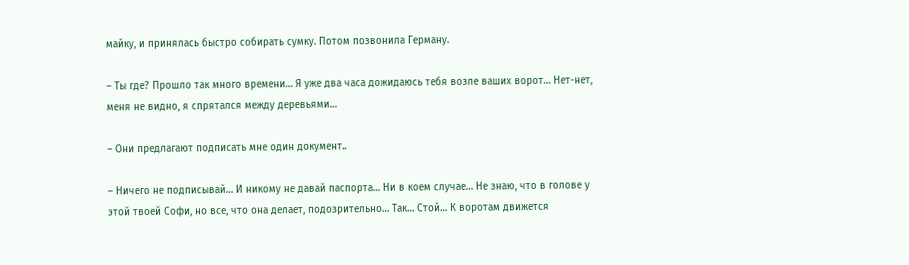майку, и принялась быстро собирать сумку. Потом позвонила Герману.

– Ты где? Прошло так много времени… Я уже два часа дожидаюсь тебя возле ваших ворот… Нет-нет, меня не видно, я спрятался между деревьями…

– Они предлагают подписать мне один документ..

– Ничего не подписывай… И никому не давай паспорта… Ни в коем случае… Не знаю, что в голове у этой твоей Софи, но все, что она делает, подозрительно… Так… Стой… К воротам движется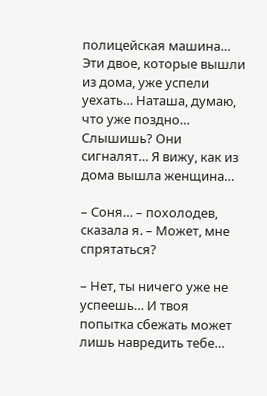полицейская машина… Эти двое, которые вышли из дома, уже успели уехать… Наташа, думаю, что уже поздно… Слышишь? Они сигналят… Я вижу, как из дома вышла женщина…

– Соня… – похолодев, сказала я. – Может, мне спрятаться?

– Нет, ты ничего уже не успеешь… И твоя попытка сбежать может лишь навредить тебе…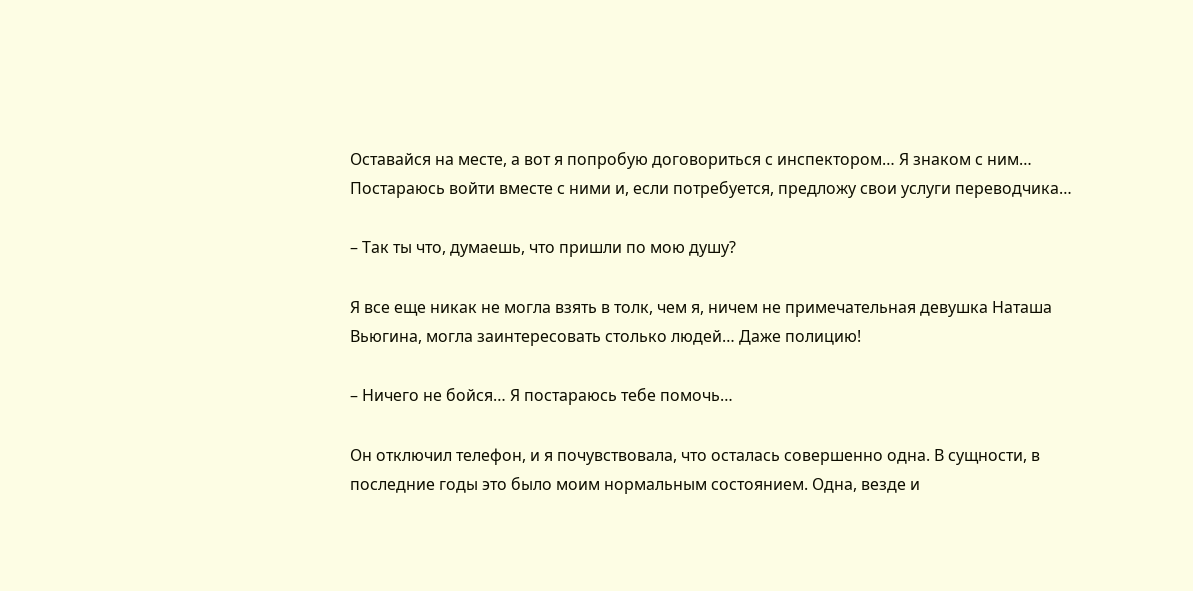Оставайся на месте, а вот я попробую договориться с инспектором… Я знаком с ним… Постараюсь войти вместе с ними и, если потребуется, предложу свои услуги переводчика…

– Так ты что, думаешь, что пришли по мою душу?

Я все еще никак не могла взять в толк, чем я, ничем не примечательная девушка Наташа Вьюгина, могла заинтересовать столько людей… Даже полицию!

– Ничего не бойся… Я постараюсь тебе помочь…

Он отключил телефон, и я почувствовала, что осталась совершенно одна. В сущности, в последние годы это было моим нормальным состоянием. Одна, везде и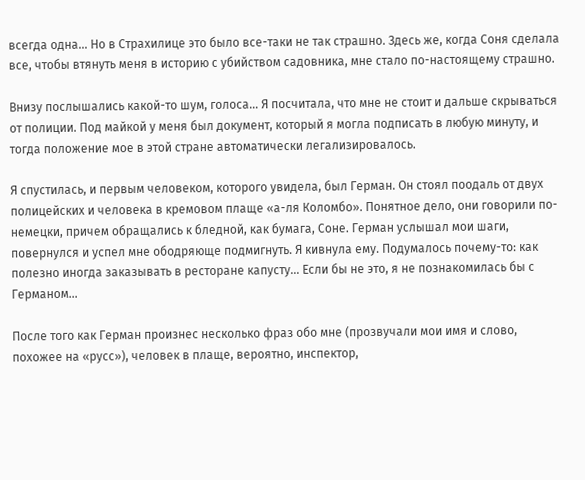всегда одна… Но в Страхилице это было все-таки не так страшно. Здесь же, когда Соня сделала все, чтобы втянуть меня в историю с убийством садовника, мне стало по-настоящему страшно.

Внизу послышались какой-то шум, голоса… Я посчитала, что мне не стоит и дальше скрываться от полиции. Под майкой у меня был документ, который я могла подписать в любую минуту, и тогда положение мое в этой стране автоматически легализировалось.

Я спустилась, и первым человеком, которого увидела, был Герман. Он стоял поодаль от двух полицейских и человека в кремовом плаще «а-ля Коломбо». Понятное дело, они говорили по-немецки, причем обращались к бледной, как бумага, Соне. Герман услышал мои шаги, повернулся и успел мне ободряюще подмигнуть. Я кивнула ему. Подумалось почему-то: как полезно иногда заказывать в ресторане капусту… Если бы не это, я не познакомилась бы с Германом…

После того как Герман произнес несколько фраз обо мне (прозвучали мои имя и слово, похожее на «русс»), человек в плаще, вероятно, инспектор,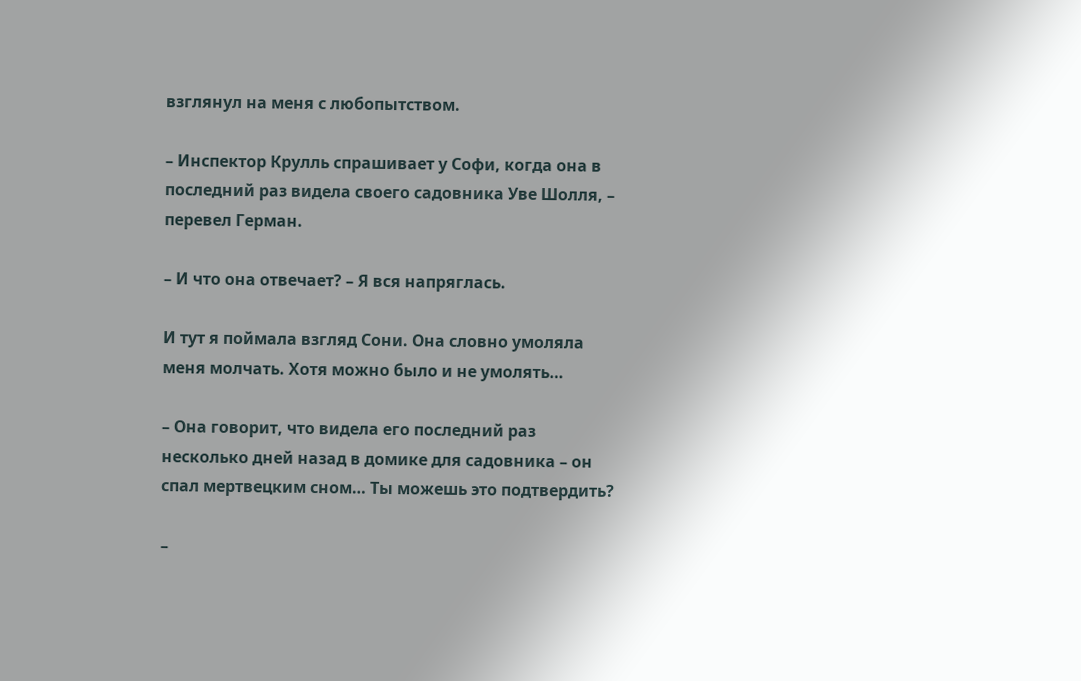взглянул на меня с любопытством.

– Инспектор Крулль спрашивает у Софи, когда она в последний раз видела своего садовника Уве Шолля, – перевел Герман.

– И что она отвечает? – Я вся напряглась.

И тут я поймала взгляд Сони. Она словно умоляла меня молчать. Хотя можно было и не умолять…

– Она говорит, что видела его последний раз несколько дней назад в домике для садовника – он спал мертвецким сном… Ты можешь это подтвердить?

–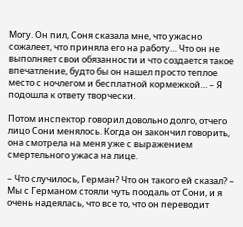Могу. Он пил, Соня сказала мне, что ужасно сожалеет, что приняла его на работу… Что он не выполняет свои обязанности и что создается такое впечатление, будто бы он нашел просто теплое место с ночлегом и бесплатной кормежкой… – Я подошла к ответу творчески.

Потом инспектор говорил довольно долго, отчего лицо Сони менялось. Когда он закончил говорить, она смотрела на меня уже с выражением смертельного ужаса на лице.

– Что случилось, Герман? Что он такого ей сказал? – Мы с Германом стояли чуть поодаль от Сони, и я очень надеялась, что все то, что он переводит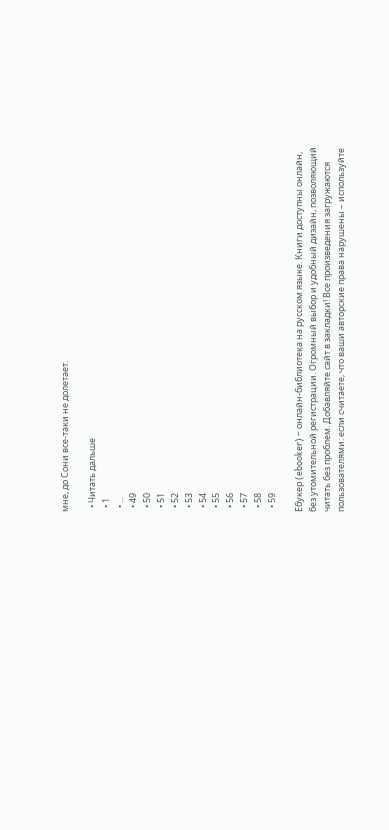мне, до Сони все-таки не долетает.

  • Читать дальше
  • 1
  • ...
  • 49
  • 50
  • 51
  • 52
  • 53
  • 54
  • 55
  • 56
  • 57
  • 58
  • 59

Ебукер (ebooker) – онлайн-библиотека на русском языке. Книги доступны онлайн, без утомительной регистрации. Огромный выбор и удобный дизайн, позволяющий читать без проблем. Добавляйте сайт в закладки! Все произведения загружаются пользователями: если считаете, что ваши авторские права нарушены – используйте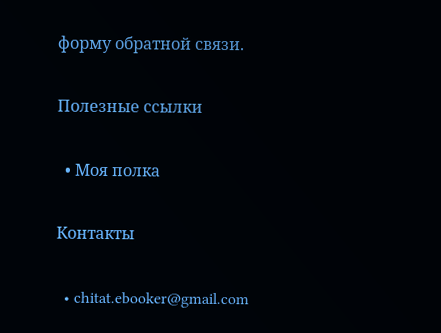форму обратной связи.

Полезные ссылки

  • Моя полка

Контакты

  • chitat.ebooker@gmail.com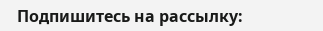Подпишитесь на рассылку: